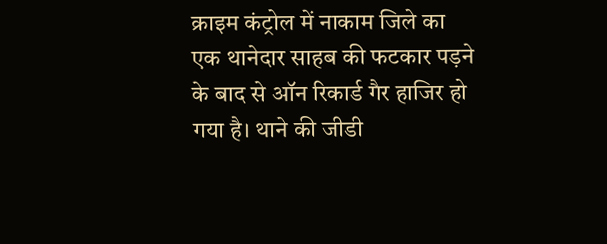क्राइम कंट्रोल में नाकाम जिले का एक थानेदार साहब की फटकार पड़ने के बाद से ऑन रिकार्ड गैर हाजिर हो गया है। थाने की जीडी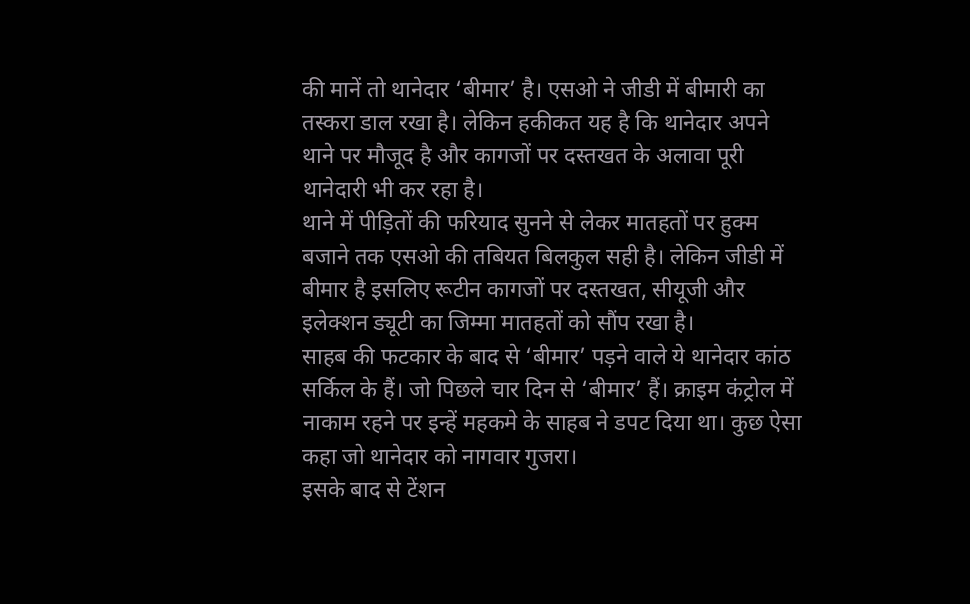की मानें तो थानेदार ‘बीमार’ है। एसओ ने जीडी में बीमारी का तस्करा डाल रखा है। लेकिन हकीकत यह है कि थानेदार अपने थाने पर मौजूद है और कागजों पर दस्तखत के अलावा पूरी थानेदारी भी कर रहा है।
थाने में पीड़ितों की फरियाद सुनने से लेकर मातहतों पर हुक्म बजाने तक एसओ की तबियत बिलकुल सही है। लेकिन जीडी में बीमार है इसलिए रूटीन कागजों पर दस्तखत, सीयूजी और इलेक्शन ड्यूटी का जिम्मा मातहतों को सौंप रखा है।
साहब की फटकार के बाद से ‘बीमार’ पड़ने वाले ये थानेदार कांठ सर्किल के हैं। जो पिछले चार दिन से ‘बीमार’ हैं। क्राइम कंट्रोल में नाकाम रहने पर इन्हें महकमे के साहब ने डपट दिया था। कुछ ऐसा कहा जो थानेदार को नागवार गुजरा।
इसके बाद से टेंशन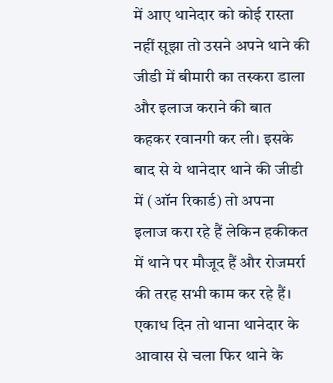में आए थानेदार को कोई रास्ता नहीं सूझा तो उसने अपने थाने की जीडी में बीमारी का तस्करा डाला और इलाज कराने की बात कहकर रवानगी कर ली। इसके बाद से ये थानेदार थाने की जीडी में (ऑन रिकार्ड) तो अपना इलाज करा रहे हैं लेकिन हकीकत में थाने पर मौजूद हैं और रोजमर्रा की तरह सभी काम कर रहे हैं।
एकाध दिन तो थाना थानेदार के आवास से चला फिर थाने के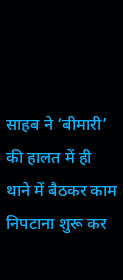साहब ने ‘बीमारी’ की हालत में ही थाने में बैठकर काम निपटाना शुरू कर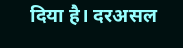दिया है। दरअसल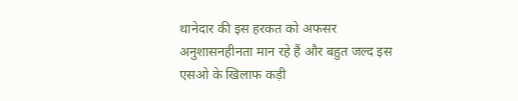थानेदार की इस हरकत को अफसर अनुशासनहीनता मान रहे हैं और बहुत जल्द इस एसओ के खिलाफ कड़ी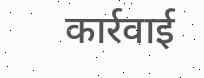कार्रवाई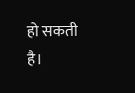हो सकती है।